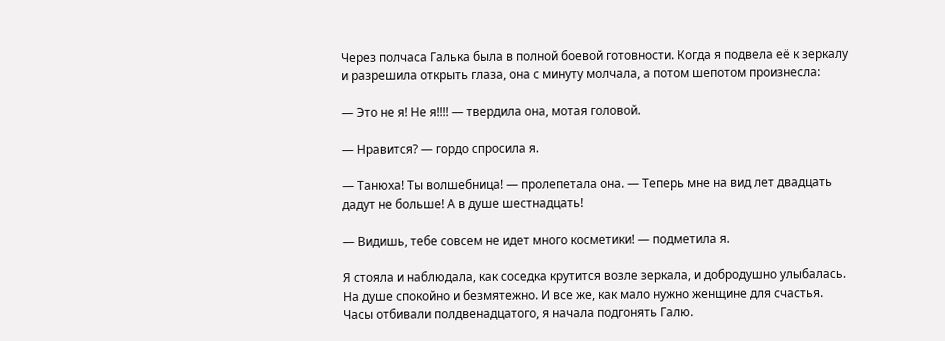Через полчаса Галька была в полной боевой готовности. Когда я подвела её к зеркалу и разрешила открыть глаза, она с минуту молчала, а потом шепотом произнесла:

— Это не я! Не я!!!! — твердила она, мотая головой.

— Нравится? — гордо спросила я.

— Танюха! Ты волшебница! — пролепетала она. — Теперь мне на вид лет двадцать дадут не больше! А в душе шестнадцать!

— Видишь, тебе совсем не идет много косметики! — подметила я.

Я стояла и наблюдала, как соседка крутится возле зеркала, и добродушно улыбалась. На душе спокойно и безмятежно. И все же, как мало нужно женщине для счастья. Часы отбивали полдвенадцатого, я начала подгонять Галю.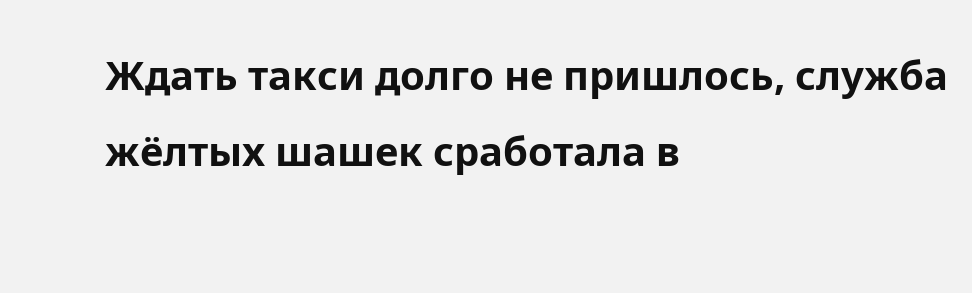Ждать такси долго не пришлось, служба жёлтых шашек сработала в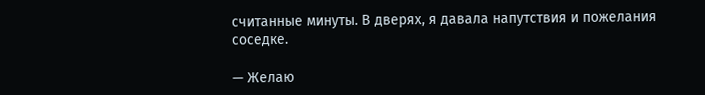считанные минуты. В дверях, я давала напутствия и пожелания соседке.

— Желаю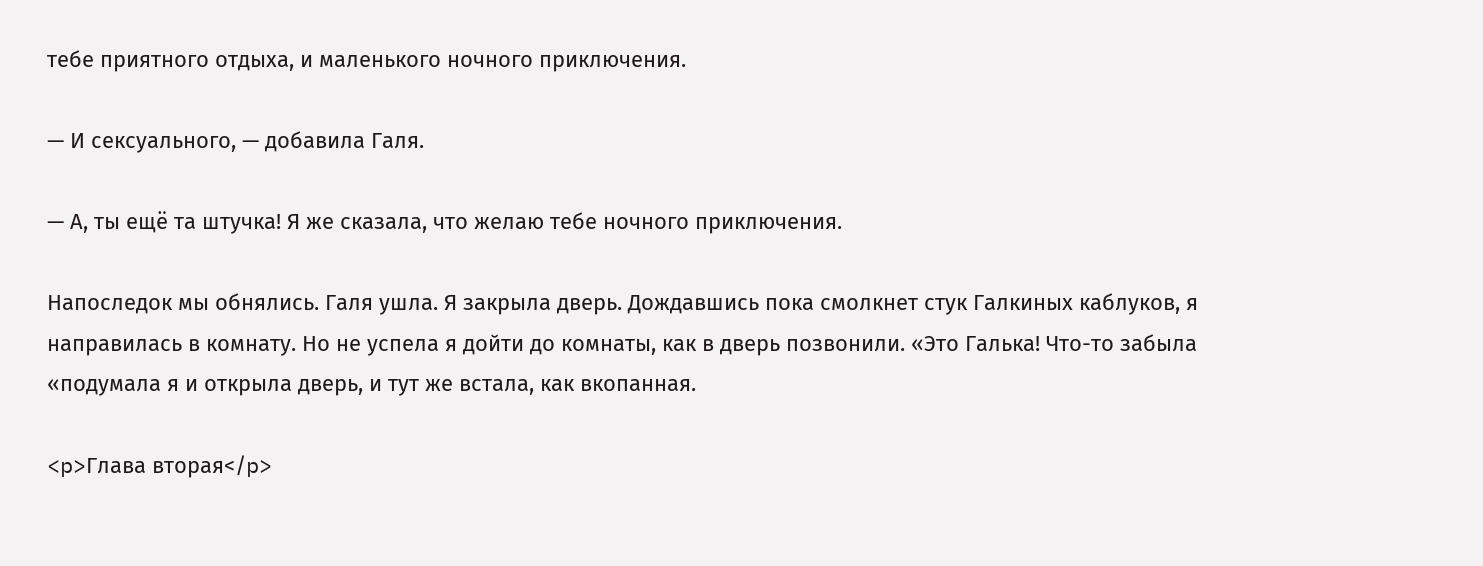тебе приятного отдыха, и маленького ночного приключения.

— И сексуального, — добавила Галя.

— А, ты ещё та штучка! Я же сказала, что желаю тебе ночного приключения.

Напоследок мы обнялись. Галя ушла. Я закрыла дверь. Дождавшись пока смолкнет стук Галкиных каблуков, я направилась в комнату. Но не успела я дойти до комнаты, как в дверь позвонили. «Это Галька! Что-то забыла «подумала я и открыла дверь, и тут же встала, как вкопанная.

<p>Глава вторая</p>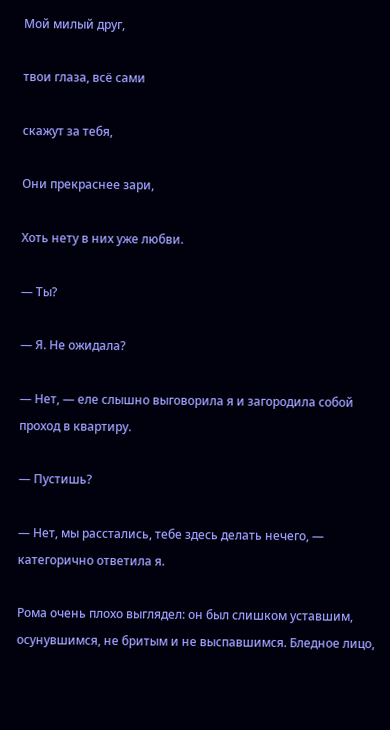Мой милый друг,

твои глаза, всё сами

скажут за тебя,

Они прекраснее зари,

Хоть нету в них уже любви.

— Ты?

— Я. Не ожидала?

— Нет, — еле слышно выговорила я и загородила собой проход в квартиру.

— Пустишь?

— Нет, мы расстались, тебе здесь делать нечего, — категорично ответила я.

Рома очень плохо выглядел: он был слишком уставшим, осунувшимся, не бритым и не выспавшимся. Бледное лицо,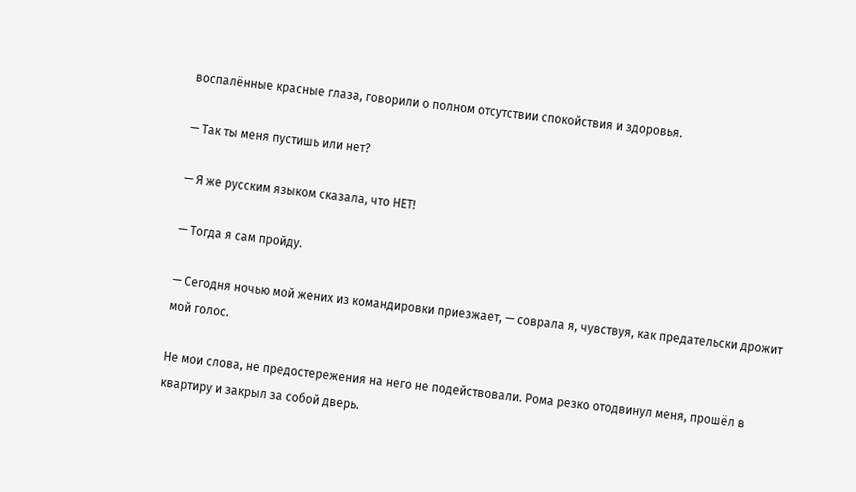воспалённые красные глаза, говорили о полном отсутствии спокойствия и здоровья.

— Так ты меня пустишь или нет?

— Я же русским языком сказала, что НЕТ!

— Тогда я сам пройду.

— Сегодня ночью мой жених из командировки приезжает, — соврала я, чувствуя, как предательски дрожит мой голос.

Не мои слова, не предостережения на него не подействовали. Рома резко отодвинул меня, прошёл в квартиру и закрыл за собой дверь.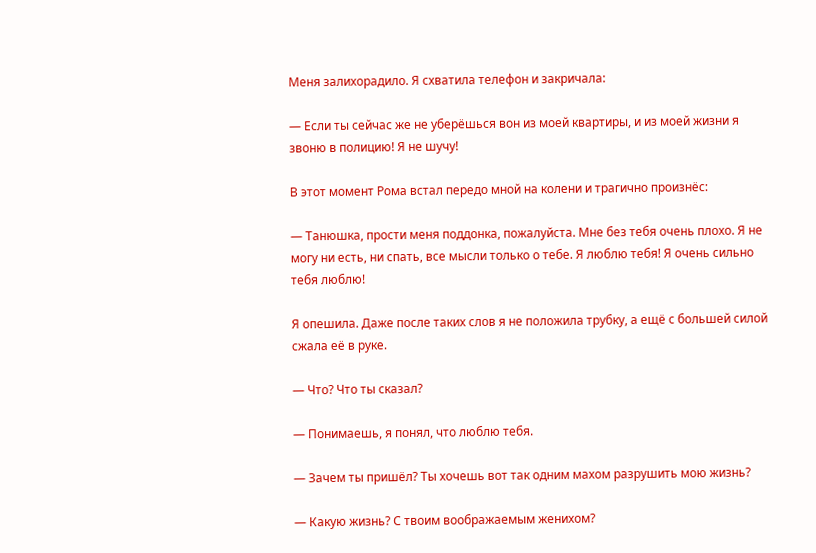Меня залихорадило. Я схватила телефон и закричала:

— Если ты сейчас же не уберёшься вон из моей квартиры, и из моей жизни я звоню в полицию! Я не шучу!

В этот момент Рома встал передо мной на колени и трагично произнёс:

— Танюшка, прости меня поддонка, пожалуйста. Мне без тебя очень плохо. Я не могу ни есть, ни спать, все мысли только о тебе. Я люблю тебя! Я очень сильно тебя люблю!

Я опешила. Даже после таких слов я не положила трубку, а ещё с большей силой сжала её в руке.

— Что? Что ты сказал?

— Понимаешь, я понял, что люблю тебя.

— Зачем ты пришёл? Ты хочешь вот так одним махом разрушить мою жизнь?

— Какую жизнь? С твоим воображаемым женихом?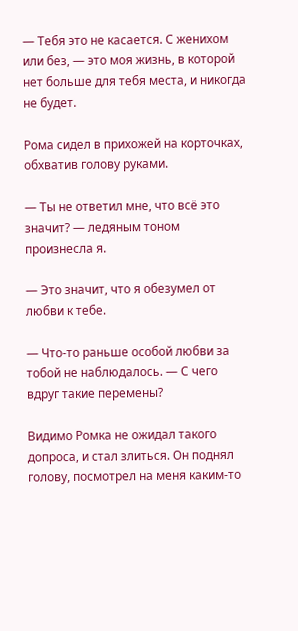— Тебя это не касается. С женихом или без, — это моя жизнь, в которой нет больше для тебя места, и никогда не будет.

Рома сидел в прихожей на корточках, обхватив голову руками.

— Ты не ответил мне, что всё это значит? — ледяным тоном произнесла я.

— Это значит, что я обезумел от любви к тебе.

— Что-то раньше особой любви за тобой не наблюдалось. — С чего вдруг такие перемены?

Видимо Ромка не ожидал такого допроса, и стал злиться. Он поднял голову, посмотрел на меня каким-то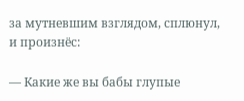за мутневшим взглядом, сплюнул, и произнёс:

— Какие же вы бабы глупые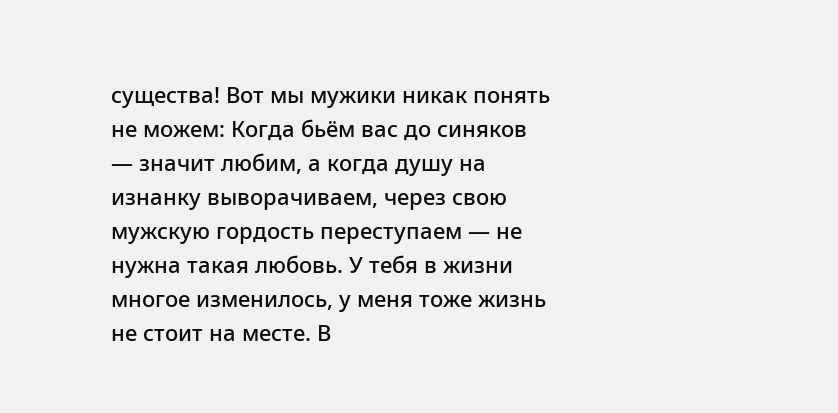существа! Вот мы мужики никак понять не можем: Когда бьём вас до синяков — значит любим, а когда душу на изнанку выворачиваем, через свою мужскую гордость переступаем — не нужна такая любовь. У тебя в жизни многое изменилось, у меня тоже жизнь не стоит на месте. В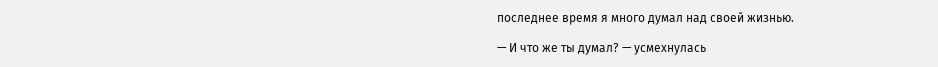последнее время я много думал над своей жизнью.

— И что же ты думал? — усмехнулась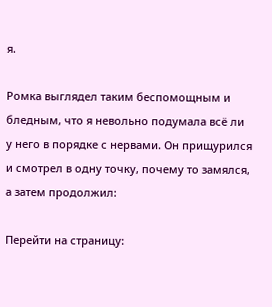я.

Ромка выглядел таким беспомощным и бледным, что я невольно подумала всё ли у него в порядке с нервами. Он прищурился и смотрел в одну точку, почему то замялся, а затем продолжил:

Перейти на страницу: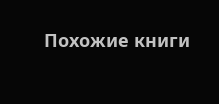Похожие книги